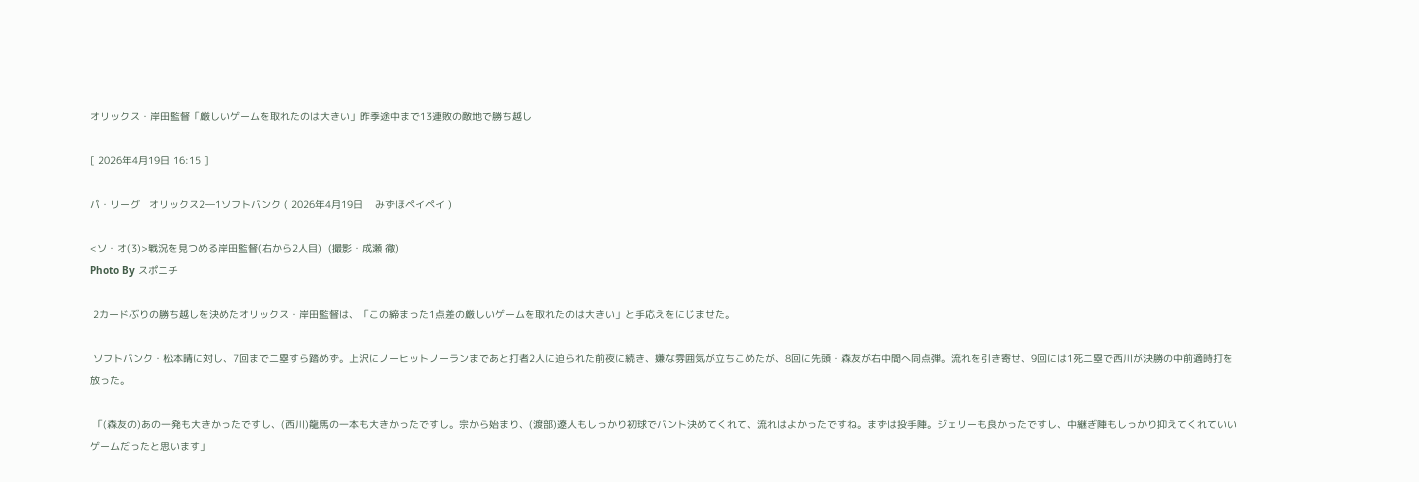オリックス・岸田監督「厳しいゲームを取れたのは大きい」昨季途中まで13連敗の敵地で勝ち越し

[ 2026年4月19日 16:15 ]

パ・リーグ   オリックス2―1ソフトバンク ( 2026年4月19日    みずほペイペイ )

<ソ・オ(3)>戦況を見つめる岸田監督(右から2人目)  (撮影・成瀬 徹)
Photo By スポニチ

 2カードぶりの勝ち越しを決めたオリックス・岸田監督は、「この締まった1点差の厳しいゲームを取れたのは大きい」と手応えをにじませた。

 ソフトバンク・松本晴に対し、7回まで二塁すら踏めず。上沢にノーヒットノーランまであと打者2人に迫られた前夜に続き、嫌な雰囲気が立ちこめたが、8回に先頭・森友が右中間へ同点弾。流れを引き寄せ、9回には1死二塁で西川が決勝の中前適時打を放った。

 「(森友の)あの一発も大きかったですし、(西川)龍馬の一本も大きかったですし。宗から始まり、(渡部)遼人もしっかり初球でバント決めてくれて、流れはよかったですね。まずは投手陣。ジェリーも良かったですし、中継ぎ陣もしっかり抑えてくれていいゲームだったと思います」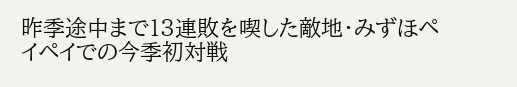昨季途中まで13連敗を喫した敵地・みずほペイペイでの今季初対戦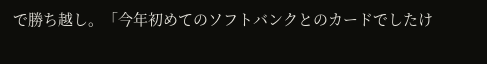で勝ち越し。「今年初めてのソフトバンクとのカードでしたけ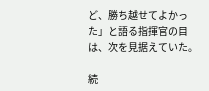ど、勝ち越せてよかった」と語る指揮官の目は、次を見据えていた。

続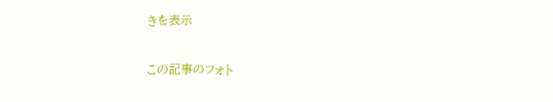きを表示

この記事のフォト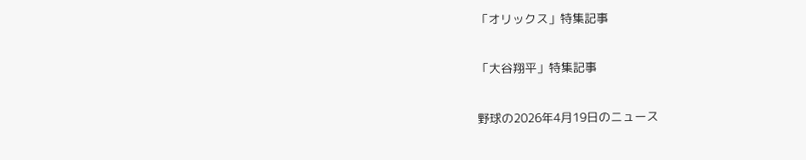「オリックス」特集記事

「大谷翔平」特集記事

野球の2026年4月19日のニュース